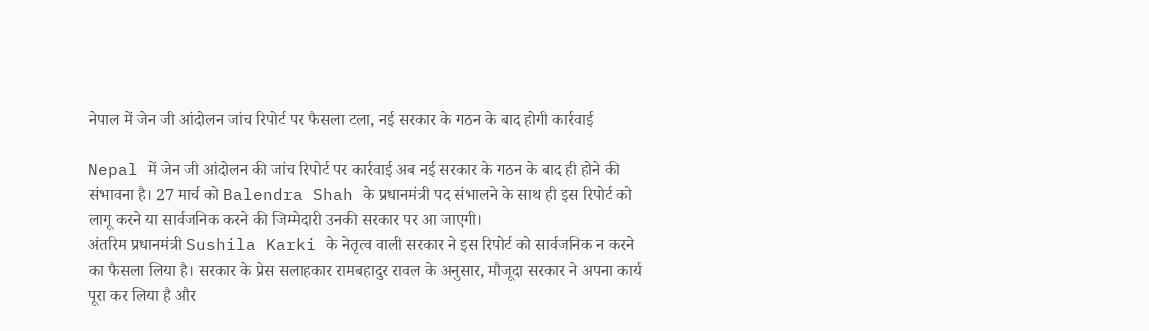नेपाल में जेन जी आंदोलन जांच रिपोर्ट पर फैसला टला, नई सरकार के गठन के बाद होगी कार्रवाई

Nepal में जेन जी आंदोलन की जांच रिपोर्ट पर कार्रवाई अब नई सरकार के गठन के बाद ही होने की संभावना है। 27 मार्च को Balendra Shah के प्रधानमंत्री पद संभालने के साथ ही इस रिपोर्ट को लागू करने या सार्वजनिक करने की जिम्मेदारी उनकी सरकार पर आ जाएगी।
अंतरिम प्रधानमंत्री Sushila Karki के नेतृत्व वाली सरकार ने इस रिपोर्ट को सार्वजनिक न करने का फैसला लिया है। सरकार के प्रेस सलाहकार रामबहादुर रावल के अनुसार, मौजूदा सरकार ने अपना कार्य पूरा कर लिया है और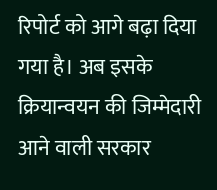रिपोर्ट को आगे बढ़ा दिया गया है। अब इसके क्रियान्वयन की जिम्मेदारी आने वाली सरकार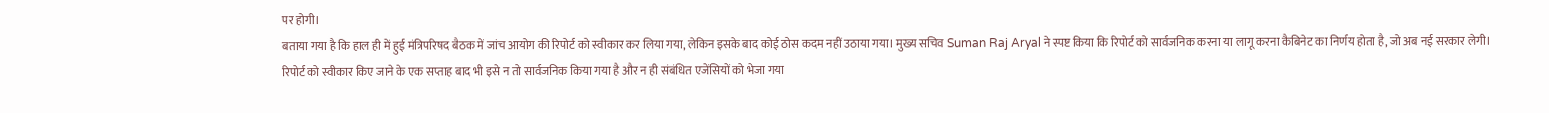पर होगी।
बताया गया है कि हाल ही में हुई मंत्रिपरिषद बैठक में जांच आयोग की रिपोर्ट को स्वीकार कर लिया गया, लेकिन इसके बाद कोई ठोस कदम नहीं उठाया गया। मुख्य सचिव Suman Raj Aryal ने स्पष्ट किया कि रिपोर्ट को सार्वजनिक करना या लागू करना कैबिनेट का निर्णय होता है, जो अब नई सरकार लेगी।
रिपोर्ट को स्वीकार किए जाने के एक सप्ताह बाद भी इसे न तो सार्वजनिक किया गया है और न ही संबंधित एजेंसियों को भेजा गया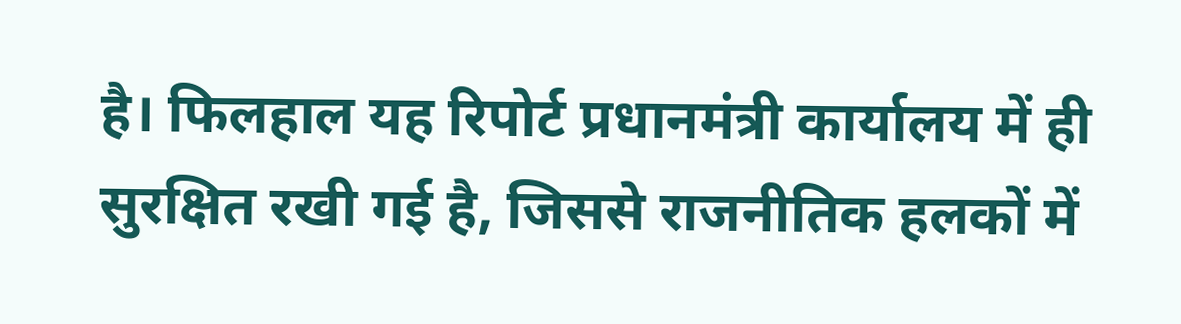है। फिलहाल यह रिपोर्ट प्रधानमंत्री कार्यालय में ही सुरक्षित रखी गई है, जिससे राजनीतिक हलकों में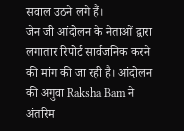सवाल उठने लगे हैं।
जेन जी आंदोलन के नेताओं द्वारा लगातार रिपोर्ट सार्वजनिक करने की मांग की जा रही है। आंदोलन की अगुवा Raksha Bam ने अंतरिम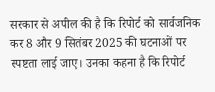सरकार से अपील की है कि रिपोर्ट को सार्वजनिक कर 8 और 9 सितंबर 2025 की घटनाओं पर स्पष्टता लाई जाए। उनका कहना है कि रिपोर्ट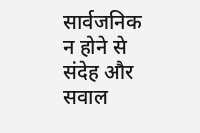सार्वजनिक न होने से संदेह और सवाल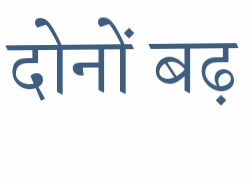दोनों बढ़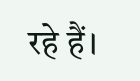रहे हैं।